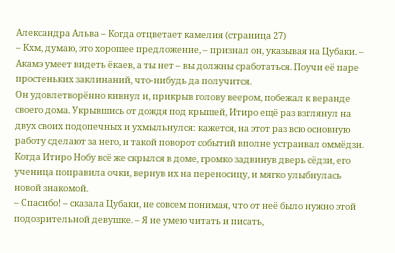Александра Альва – Когда отцветает камелия (страница 27)
– Кхм, думаю, это хорошее предложение, – признал он, указывая на Цубаки. – Акамэ умеет видеть ёкаев, а ты нет – вы должны сработаться. Поучи её паре простеньких заклинаний, что-нибудь да получится.
Он удовлетворённо кивнул и, прикрыв голову веером, побежал к веранде своего дома. Укрывшись от дождя под крышей, Итиро ещё раз взглянул на двух своих подопечных и ухмыльнулся: кажется, на этот раз всю основную работу сделают за него, и такой поворот событий вполне устраивал оммёдзи.
Когда Итиро Нобу всё же скрылся в доме, громко задвинув дверь сёдзи, его ученица поправила очки, вернув их на переносицу, и мягко улыбнулась новой знакомой.
– Спасибо! – сказала Цубаки, не совсем понимая, что от неё было нужно этой подозрительной девушке. – Я не умею читать и писать,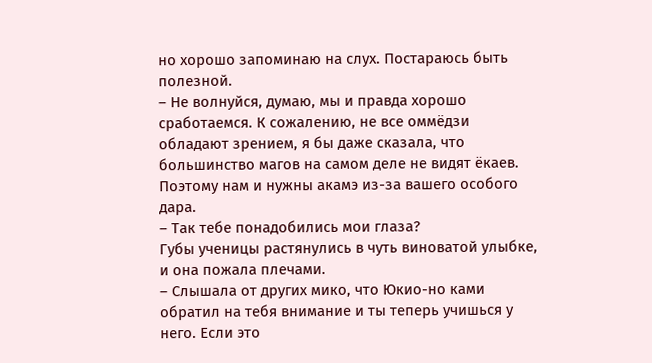но хорошо запоминаю на слух. Постараюсь быть полезной.
– Не волнуйся, думаю, мы и правда хорошо сработаемся. К сожалению, не все оммёдзи обладают зрением, я бы даже сказала, что большинство магов на самом деле не видят ёкаев. Поэтому нам и нужны акамэ из-за вашего особого дара.
– Так тебе понадобились мои глаза?
Губы ученицы растянулись в чуть виноватой улыбке, и она пожала плечами.
– Слышала от других мико, что Юкио-но ками обратил на тебя внимание и ты теперь учишься у него. Если это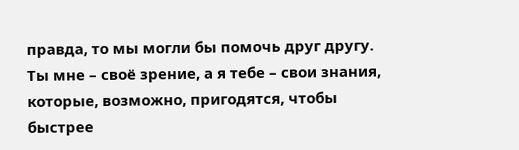правда, то мы могли бы помочь друг другу. Ты мне – своё зрение, а я тебе – свои знания, которые, возможно, пригодятся, чтобы быстрее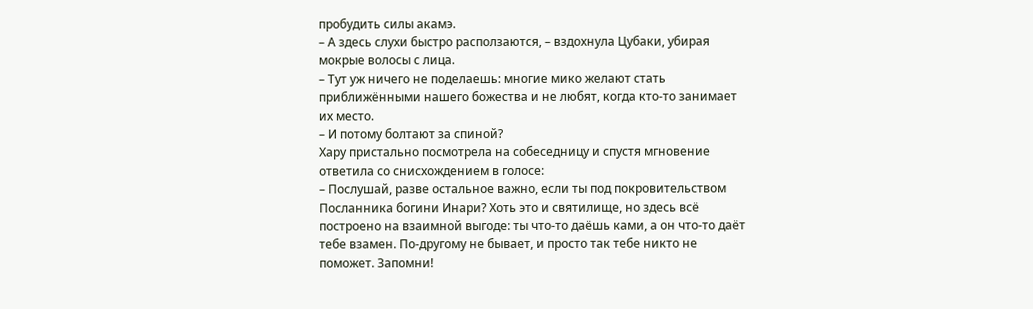пробудить силы акамэ.
– А здесь слухи быстро расползаются, – вздохнула Цубаки, убирая мокрые волосы с лица.
– Тут уж ничего не поделаешь: многие мико желают стать приближёнными нашего божества и не любят, когда кто-то занимает их место.
– И потому болтают за спиной?
Хару пристально посмотрела на собеседницу и спустя мгновение ответила со снисхождением в голосе:
– Послушай, разве остальное важно, если ты под покровительством Посланника богини Инари? Хоть это и святилище, но здесь всё построено на взаимной выгоде: ты что-то даёшь ками, а он что-то даёт тебе взамен. По-другому не бывает, и просто так тебе никто не поможет. Запомни!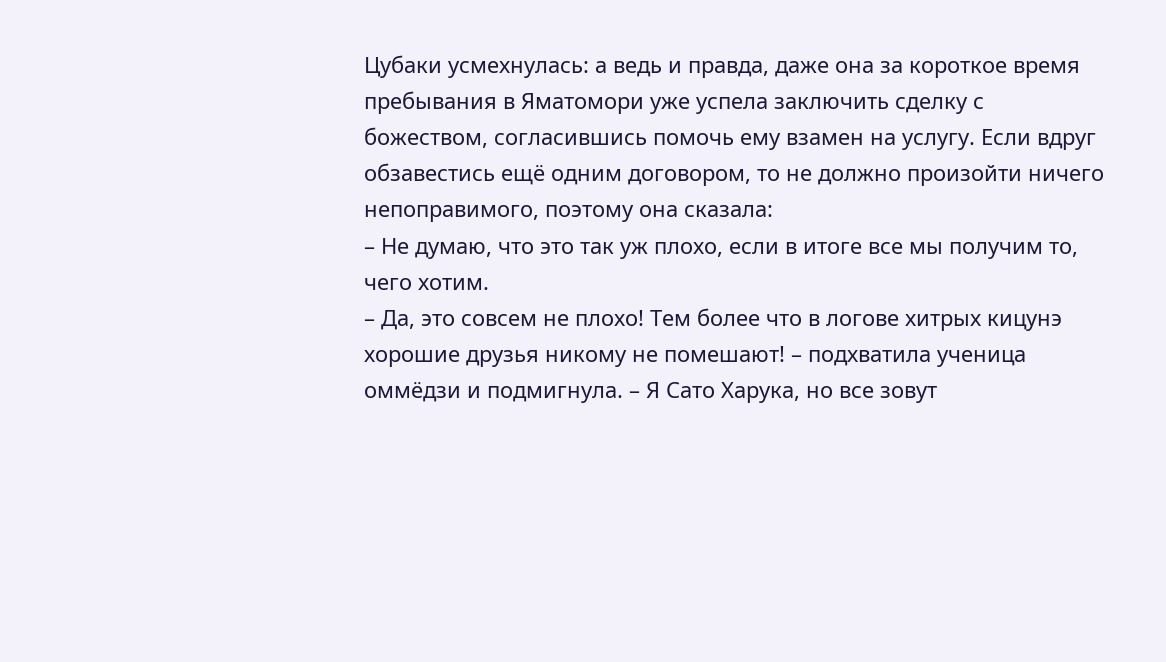Цубаки усмехнулась: а ведь и правда, даже она за короткое время пребывания в Яматомори уже успела заключить сделку с божеством, согласившись помочь ему взамен на услугу. Если вдруг обзавестись ещё одним договором, то не должно произойти ничего непоправимого, поэтому она сказала:
– Не думаю, что это так уж плохо, если в итоге все мы получим то, чего хотим.
– Да, это совсем не плохо! Тем более что в логове хитрых кицунэ хорошие друзья никому не помешают! – подхватила ученица оммёдзи и подмигнула. – Я Сато Харука, но все зовут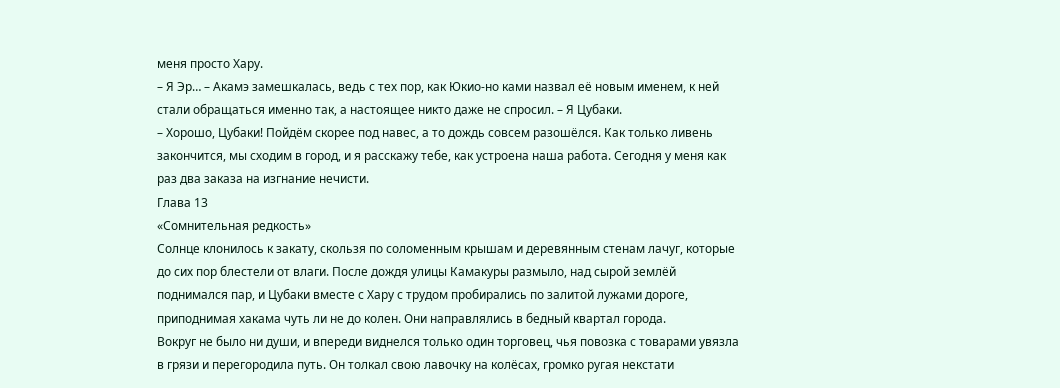меня просто Хару.
– Я Эр… – Акамэ замешкалась, ведь с тех пор, как Юкио-но ками назвал её новым именем, к ней стали обращаться именно так, а настоящее никто даже не спросил. – Я Цубаки.
– Хорошо, Цубаки! Пойдём скорее под навес, а то дождь совсем разошёлся. Как только ливень закончится, мы сходим в город, и я расскажу тебе, как устроена наша работа. Сегодня у меня как раз два заказа на изгнание нечисти.
Глава 13
«Сомнительная редкость»
Солнце клонилось к закату, скользя по соломенным крышам и деревянным стенам лачуг, которые до сих пор блестели от влаги. После дождя улицы Камакуры размыло, над сырой землёй поднимался пар, и Цубаки вместе с Хару с трудом пробирались по залитой лужами дороге, приподнимая хакама чуть ли не до колен. Они направлялись в бедный квартал города.
Вокруг не было ни души, и впереди виднелся только один торговец, чья повозка с товарами увязла в грязи и перегородила путь. Он толкал свою лавочку на колёсах, громко ругая некстати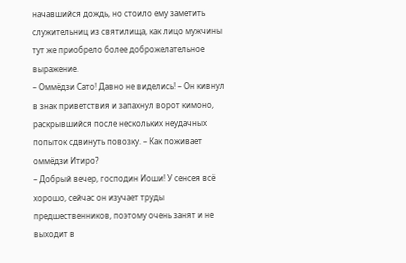начавшийся дождь, но стоило ему заметить служительниц из святилища, как лицо мужчины тут же приобрело более доброжелательное выражение.
– Оммёдзи Сато! Давно не виделись! – Он кивнул в знак приветствия и запахнул ворот кимоно, раскрывшийся после нескольких неудачных попыток сдвинуть повозку. – Как поживает оммёдзи Итиро?
– Добрый вечер, господин Иоши! У сенсея всё хорошо, сейчас он изучает труды предшественников, поэтому очень занят и не выходит в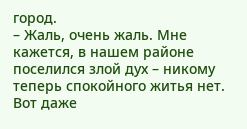город.
– Жаль, очень жаль. Мне кажется, в нашем районе поселился злой дух – никому теперь спокойного житья нет. Вот даже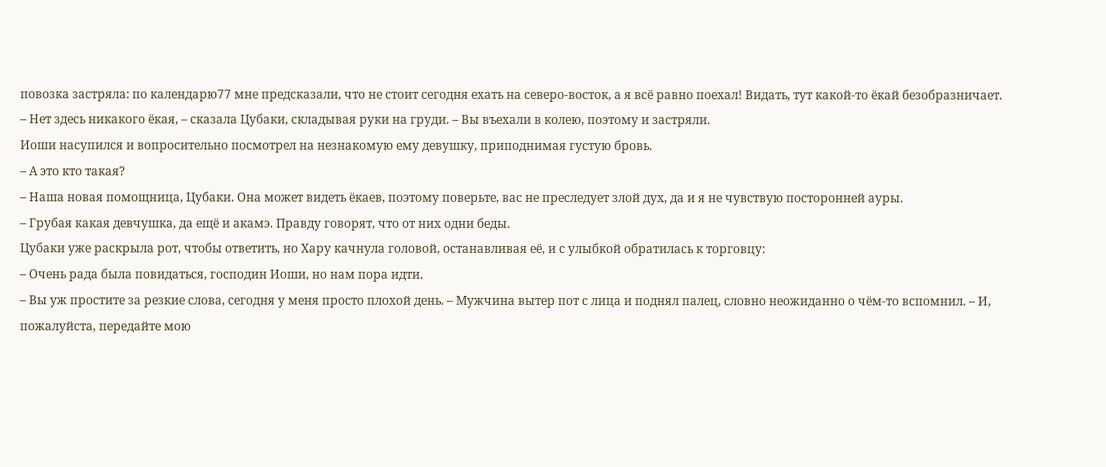повозка застряла: по календарю77 мне предсказали, что не стоит сегодня ехать на северо-восток, а я всё равно поехал! Видать, тут какой-то ёкай безобразничает.
– Нет здесь никакого ёкая, – сказала Цубаки, складывая руки на груди. – Вы въехали в колею, поэтому и застряли.
Иоши насупился и вопросительно посмотрел на незнакомую ему девушку, приподнимая густую бровь.
– А это кто такая?
– Наша новая помощница, Цубаки. Она может видеть ёкаев, поэтому поверьте, вас не преследует злой дух, да и я не чувствую посторонней ауры.
– Грубая какая девчушка, да ещё и акамэ. Правду говорят, что от них одни беды.
Цубаки уже раскрыла рот, чтобы ответить, но Хару качнула головой, останавливая её, и с улыбкой обратилась к торговцу:
– Очень рада была повидаться, господин Иоши, но нам пора идти.
– Вы уж простите за резкие слова, сегодня у меня просто плохой день. – Мужчина вытер пот с лица и поднял палец, словно неожиданно о чём-то вспомнил. – И, пожалуйста, передайте мою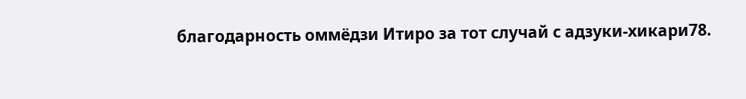благодарность оммёдзи Итиро за тот случай с адзуки-хикари78.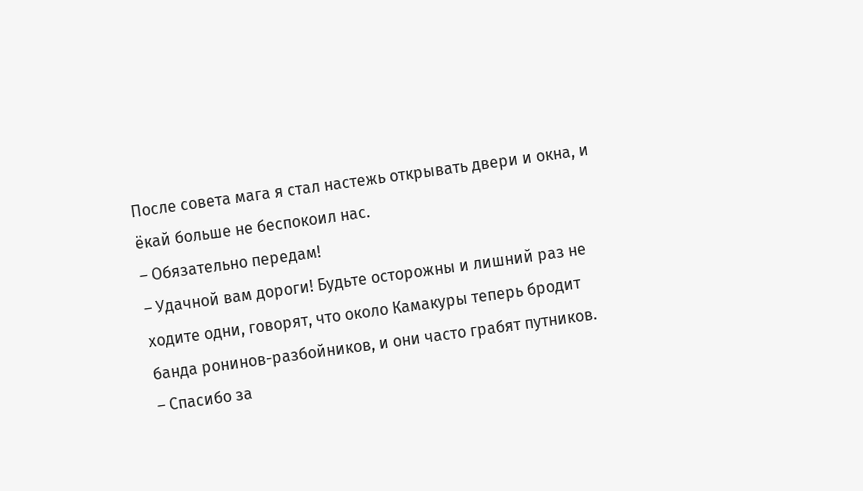После совета мага я стал настежь открывать двери и окна, и ёкай больше не беспокоил нас.
– Обязательно передам!
– Удачной вам дороги! Будьте осторожны и лишний раз не ходите одни, говорят, что около Камакуры теперь бродит банда ронинов-разбойников, и они часто грабят путников.
– Спасибо за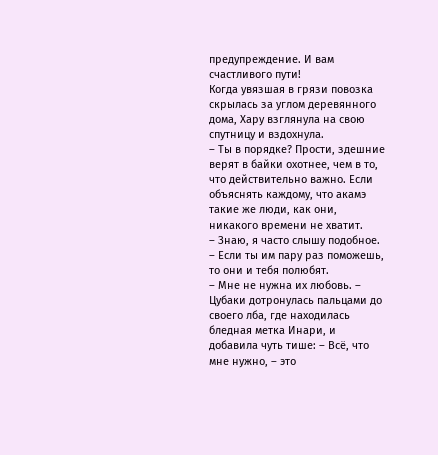предупреждение. И вам счастливого пути!
Когда увязшая в грязи повозка скрылась за углом деревянного дома, Хару взглянула на свою спутницу и вздохнула.
– Ты в порядке? Прости, здешние верят в байки охотнее, чем в то, что действительно важно. Если объяснять каждому, что акамэ такие же люди, как они, никакого времени не хватит.
– Знаю, я часто слышу подобное.
– Если ты им пару раз поможешь, то они и тебя полюбят.
– Мне не нужна их любовь. – Цубаки дотронулась пальцами до своего лба, где находилась бледная метка Инари, и добавила чуть тише: – Всё, что мне нужно, – это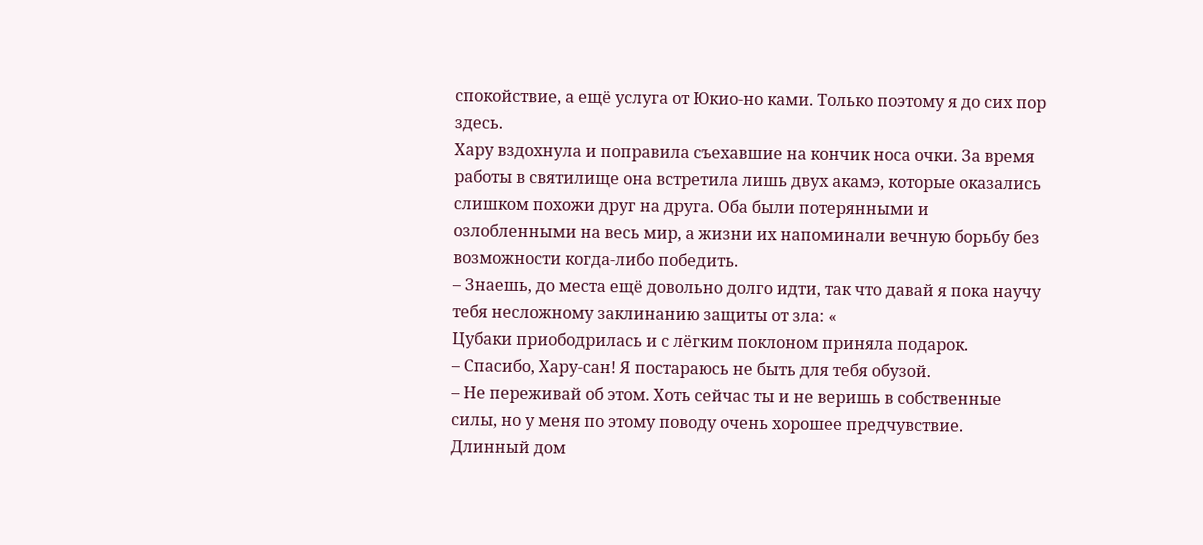спокойствие, а ещё услуга от Юкио-но ками. Только поэтому я до сих пор здесь.
Хару вздохнула и поправила съехавшие на кончик носа очки. За время работы в святилище она встретила лишь двух акамэ, которые оказались слишком похожи друг на друга. Оба были потерянными и озлобленными на весь мир, а жизни их напоминали вечную борьбу без возможности когда-либо победить.
– Знаешь, до места ещё довольно долго идти, так что давай я пока научу тебя несложному заклинанию защиты от зла: «
Цубаки приободрилась и с лёгким поклоном приняла подарок.
– Спасибо, Хару-сан! Я постараюсь не быть для тебя обузой.
– Не переживай об этом. Хоть сейчас ты и не веришь в собственные силы, но у меня по этому поводу очень хорошее предчувствие.
Длинный дом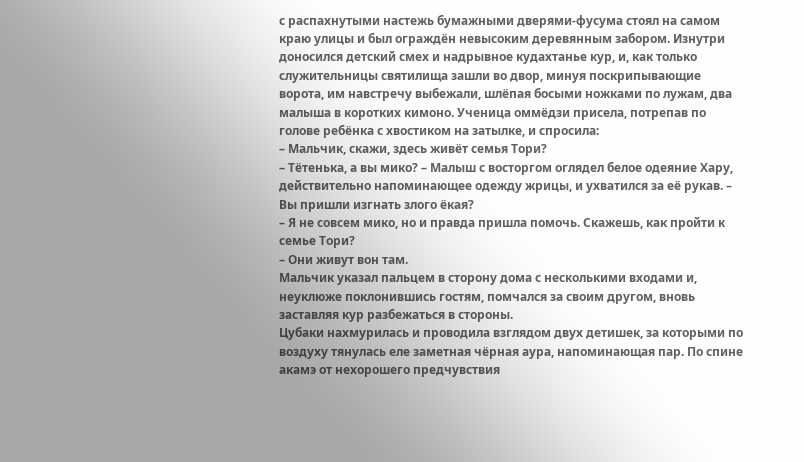с распахнутыми настежь бумажными дверями-фусума стоял на самом краю улицы и был ограждён невысоким деревянным забором. Изнутри доносился детский смех и надрывное кудахтанье кур, и, как только служительницы святилища зашли во двор, минуя поскрипывающие ворота, им навстречу выбежали, шлёпая босыми ножками по лужам, два малыша в коротких кимоно. Ученица оммёдзи присела, потрепав по голове ребёнка с хвостиком на затылке, и спросила:
– Мальчик, скажи, здесь живёт семья Тори?
– Тётенька, а вы мико? – Малыш с восторгом оглядел белое одеяние Хару, действительно напоминающее одежду жрицы, и ухватился за её рукав. – Вы пришли изгнать злого ёкая?
– Я не совсем мико, но и правда пришла помочь. Скажешь, как пройти к семье Тори?
– Они живут вон там.
Мальчик указал пальцем в сторону дома с несколькими входами и, неуклюже поклонившись гостям, помчался за своим другом, вновь заставляя кур разбежаться в стороны.
Цубаки нахмурилась и проводила взглядом двух детишек, за которыми по воздуху тянулась еле заметная чёрная аура, напоминающая пар. По спине акамэ от нехорошего предчувствия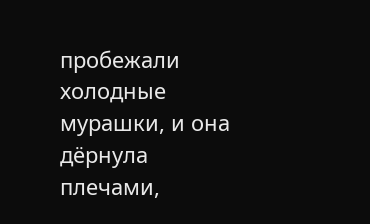пробежали холодные мурашки, и она дёрнула плечами,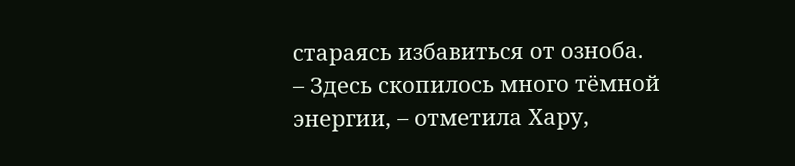стараясь избавиться от озноба.
– Здесь скопилось много тёмной энергии, – отметила Хару,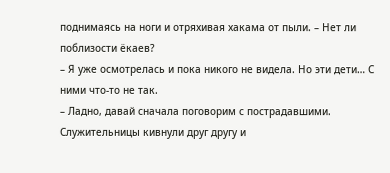поднимаясь на ноги и отряхивая хакама от пыли. – Нет ли поблизости ёкаев?
– Я уже осмотрелась и пока никого не видела. Но эти дети… С ними что-то не так.
– Ладно, давай сначала поговорим с пострадавшими.
Служительницы кивнули друг другу и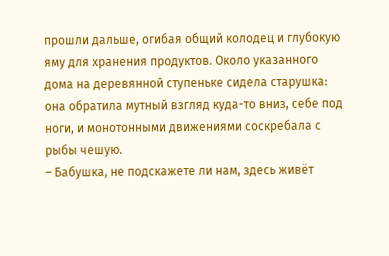прошли дальше, огибая общий колодец и глубокую яму для хранения продуктов. Около указанного дома на деревянной ступеньке сидела старушка: она обратила мутный взгляд куда-то вниз, себе под ноги, и монотонными движениями соскребала с рыбы чешую.
– Бабушка, не подскажете ли нам, здесь живёт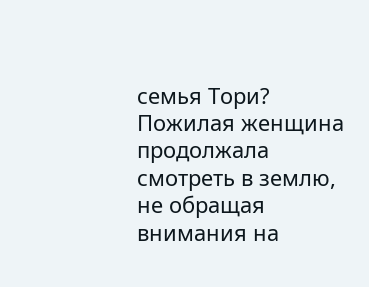семья Тори?
Пожилая женщина продолжала смотреть в землю, не обращая внимания на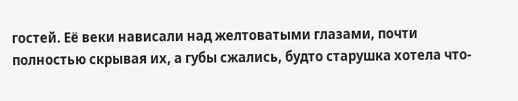гостей. Её веки нависали над желтоватыми глазами, почти полностью скрывая их, а губы сжались, будто старушка хотела что-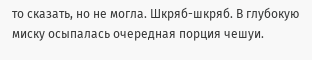то сказать, но не могла. Шкряб-шкряб. В глубокую миску осыпалась очередная порция чешуи.